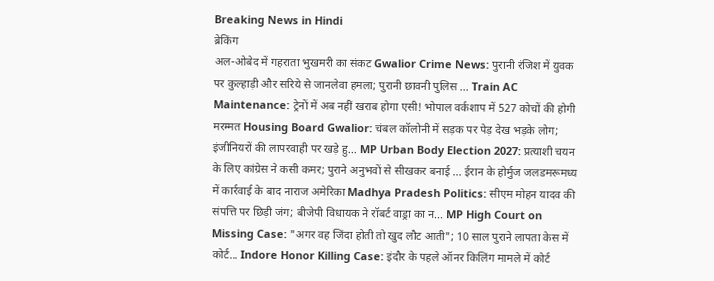Breaking News in Hindi
ब्रेकिंग
अल-ओबेद में गहराता भुखमरी का संकट Gwalior Crime News: पुरानी रंजिश में युवक पर कुल्हाड़ी और सरिये से जानलेवा हमला; पुरानी छावनी पुलिस ... Train AC Maintenance: ट्रेनों में अब नहीं खराब होगा एसी! भोपाल वर्कशाप में 527 कोचों की होगी मरम्मत Housing Board Gwalior: चंबल कॉलोनी में सड़क पर पेड़ देख भड़के लोग; इंजीनियरों की लापरवाही पर खड़े हु... MP Urban Body Election 2027: प्रत्याशी चयन के लिए कांग्रेस ने कसी कमर; पुराने अनुभवों से सीखकर बनाई ... ईरान के होर्मुज जलडमरूमध्य में कार्रवाई के बाद नाराज अमेरिका Madhya Pradesh Politics: सीएम मोहन यादव की संपत्ति पर छिड़ी जंग; बीजेपी विधायक ने रॉबर्ट वाड्रा का न... MP High Court on Missing Case: "अगर वह जिंदा होती तो खुद लौट आती"; 10 साल पुराने लापता केस में कोर्ट... Indore Honor Killing Case: इंदौर के पहले ऑनर किलिंग मामले में कोर्ट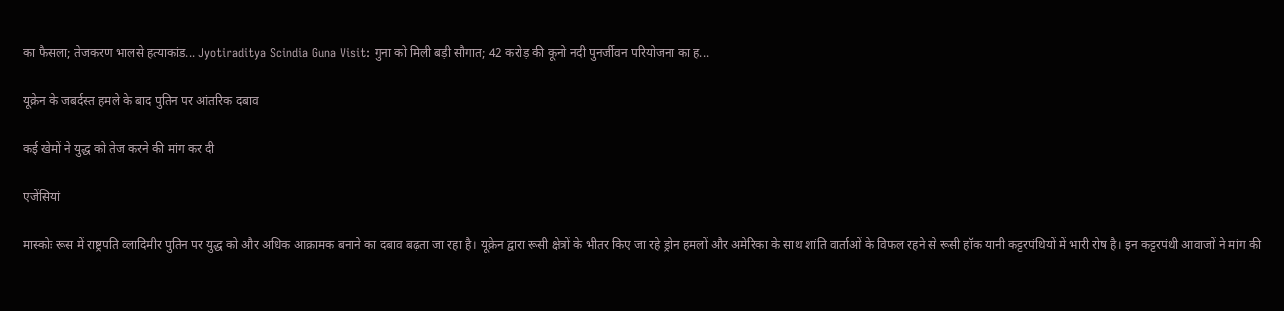का फैसला; तेजकरण भालसे हत्याकांड... Jyotiraditya Scindia Guna Visit: गुना को मिली बड़ी सौगात; 42 करोड़ की कूनो नदी पुनर्जीवन परियोजना का ह...

यूक्रेन के जबर्दस्त हमले के बाद पुतिन पर आंतरिक दबाव

कई खेमों ने युद्ध को तेज करने की मांग कर दी

एजेंसियां

मास्कोः रूस में राष्ट्रपति व्लादिमीर पुतिन पर युद्ध को और अधिक आक्रामक बनाने का दबाव बढ़ता जा रहा है। यूक्रेन द्वारा रूसी क्षेत्रों के भीतर किए जा रहे ड्रोन हमलों और अमेरिका के साथ शांति वार्ताओं के विफल रहने से रूसी हॉक यानी कट्टरपंथियों में भारी रोष है। इन कट्टरपंथी आवाजों ने मांग की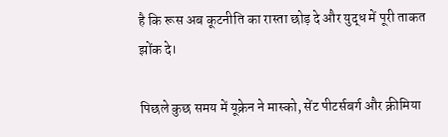है कि रूस अब कूटनीति का रास्ता छोड़ दे और युद्ध में पूरी ताकत झोंक दे।

पिछले कुछ समय में यूक्रेन ने मास्को, सेंट पीटर्सबर्ग और क्रीमिया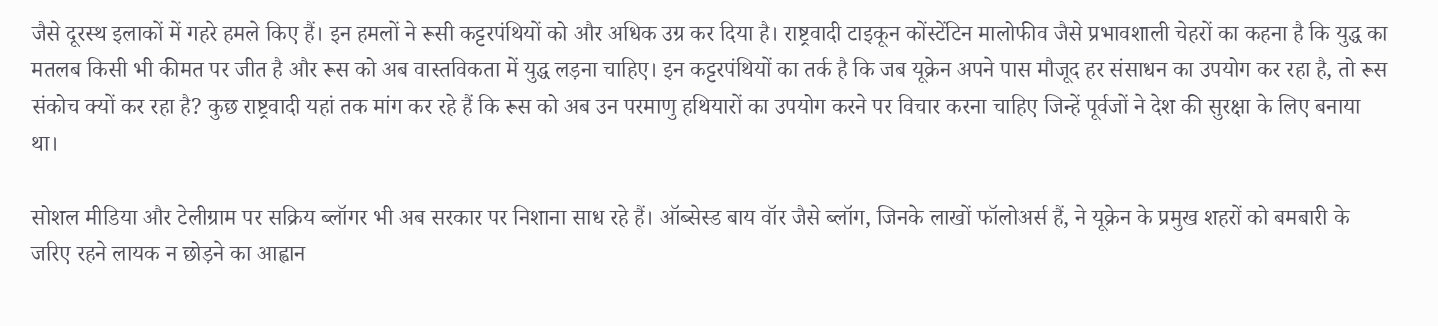जैसे दूरस्थ इलाकों में गहरे हमले किए हैं। इन हमलों ने रूसी कट्टरपंथियों को और अधिक उग्र कर दिया है। राष्ट्रवादी टाइकून कोंस्टेंटिन मालोफीव जैसे प्रभावशाली चेहरों का कहना है कि युद्ध का मतलब किसी भी कीमत पर जीत है और रूस को अब वास्तविकता में युद्ध लड़ना चाहिए। इन कट्टरपंथियों का तर्क है कि जब यूक्रेन अपने पास मौजूद हर संसाधन का उपयोग कर रहा है, तो रूस संकोच क्यों कर रहा है? कुछ राष्ट्रवादी यहां तक मांग कर रहे हैं कि रूस को अब उन परमाणु हथियारों का उपयोग करने पर विचार करना चाहिए जिन्हें पूर्वजों ने देश की सुरक्षा के लिए बनाया था।

सोशल मीडिया और टेलीग्राम पर सक्रिय ब्लॉगर भी अब सरकार पर निशाना साध रहे हैं। ऑब्सेस्ड बाय वॉर जैसे ब्लॉग, जिनके लाखों फॉलोअर्स हैं, ने यूक्रेन के प्रमुख शहरों को बमबारी के जरिए रहने लायक न छोड़ने का आह्वान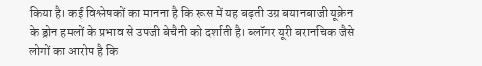किया है। कई विश्लेषकों का मानना है कि रूस में यह बढ़ती उग्र बयानबाजी यूक्रेन के ड्रोन हमलों के प्रभाव से उपजी बेचैनी को दर्शाती है। ब्लॉगर यूरी बरानचिक जैसे लोगों का आरोप है कि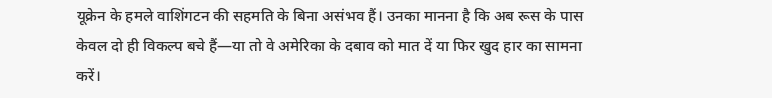यूक्रेन के हमले वाशिंगटन की सहमति के बिना असंभव हैं। उनका मानना है कि अब रूस के पास केवल दो ही विकल्प बचे हैं—या तो वे अमेरिका के दबाव को मात दें या फिर खुद हार का सामना करें।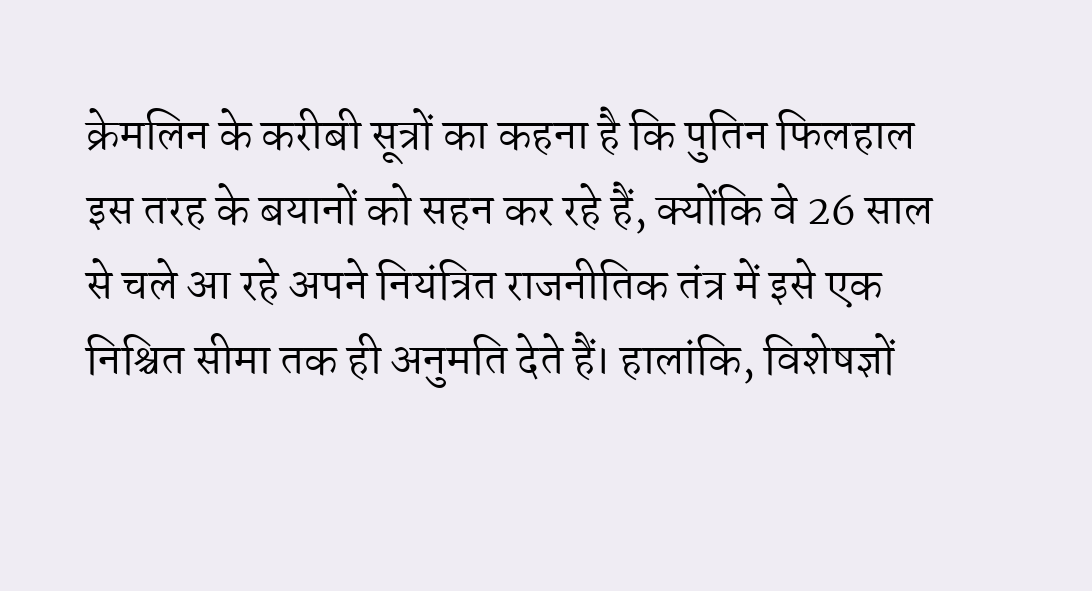क्रेमलिन के करीबी सूत्रों का कहना है कि पुतिन फिलहाल इस तरह के बयानों को सहन कर रहे हैं, क्योंकि वे 26 साल से चले आ रहे अपने नियंत्रित राजनीतिक तंत्र में इसे एक निश्चित सीमा तक ही अनुमति देते हैं। हालांकि, विशेषज्ञों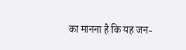का मानना है कि यह जन-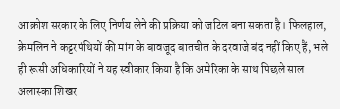आक्रोश सरकार के लिए निर्णय लेने की प्रक्रिया को जटिल बना सकता है। फिलहाल, क्रेमलिन ने कट्टरपंथियों की मांग के बावजूद बातचीत के दरवाजे बंद नहीं किए हैं, भले ही रूसी अधिकारियों ने यह स्वीकार किया है कि अमेरिका के साथ पिछले साल अलास्का शिखर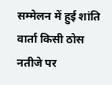सम्मेलन में हुई शांति वार्ता किसी ठोस नतीजे पर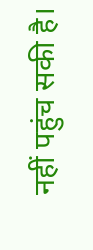नहीं पहुंच सकी है।